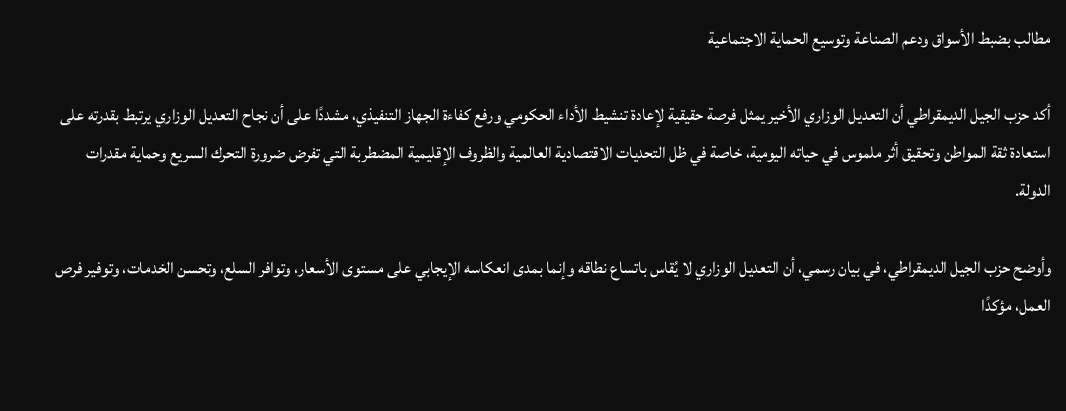مطالب بضبط الأسواق ودعم الصناعة وتوسيع الحماية الاجتماعية

أكد حزب الجيل الديمقراطي أن التعديل الوزاري الأخير يمثل فرصة حقيقية لإعادة تنشيط الأداء الحكومي ورفع كفاءة الجهاز التنفيذي، مشددًا على أن نجاح التعديل الوزاري يرتبط بقدرته على استعادة ثقة المواطن وتحقيق أثر ملموس في حياته اليومية، خاصة في ظل التحديات الاقتصادية العالمية والظروف الإقليمية المضطربة التي تفرض ضرورة التحرك السريع وحماية مقدرات الدولة.

وأوضح حزب الجيل الديمقراطي، في بيان رسمي، أن التعديل الوزاري لا يُقاس باتساع نطاقه وإنما بمدى انعكاسه الإيجابي على مستوى الأسعار، وتوافر السلع، وتحسن الخدمات، وتوفير فرص العمل، مؤكدًا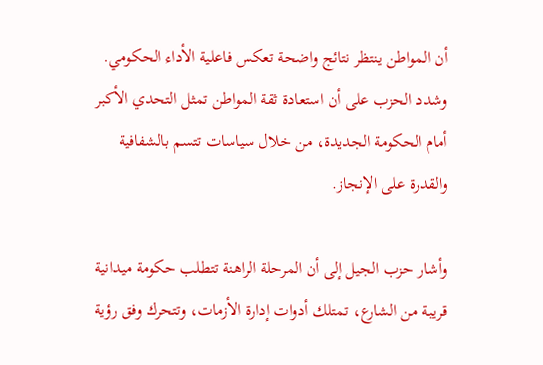أن المواطن ينتظر نتائج واضحة تعكس فاعلية الأداء الحكومي. وشدد الحزب على أن استعادة ثقة المواطن تمثل التحدي الأكبر أمام الحكومة الجديدة، من خلال سياسات تتسم بالشفافية والقدرة على الإنجاز.

وأشار حزب الجيل إلى أن المرحلة الراهنة تتطلب حكومة ميدانية قريبة من الشارع، تمتلك أدوات إدارة الأزمات، وتتحرك وفق رؤية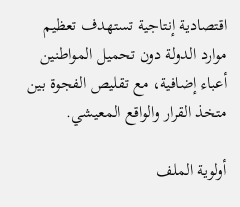اقتصادية إنتاجية تستهدف تعظيم موارد الدولة دون تحميل المواطنين أعباء إضافية، مع تقليص الفجوة بين متخذ القرار والواقع المعيشي.

أولوية الملف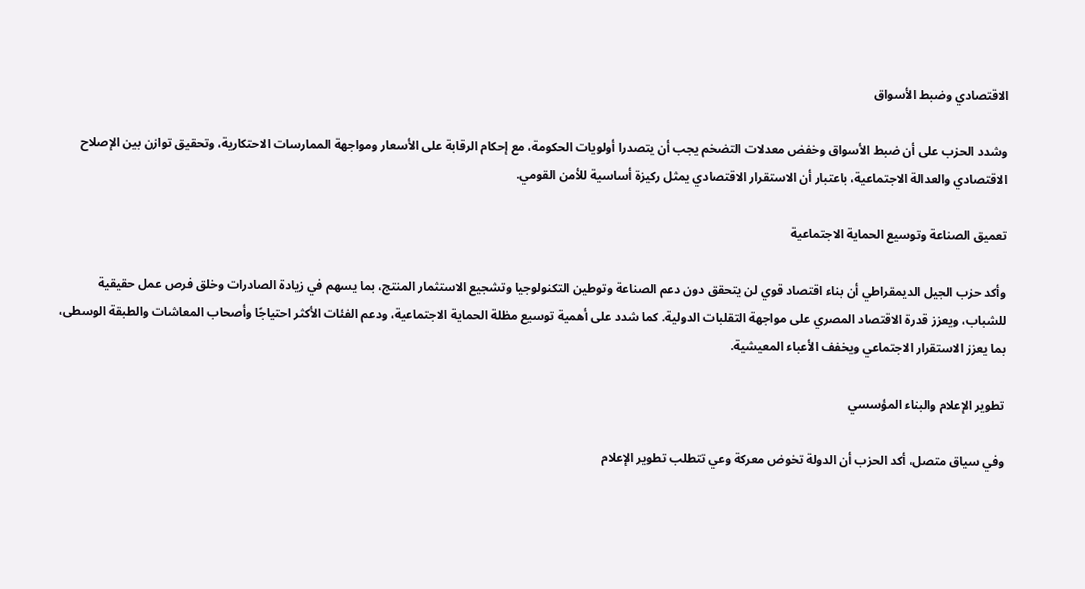الاقتصادي وضبط الأسواق

وشدد الحزب على أن ضبط الأسواق وخفض معدلات التضخم يجب أن يتصدرا أولويات الحكومة، مع إحكام الرقابة على الأسعار ومواجهة الممارسات الاحتكارية، وتحقيق توازن بين الإصلاح الاقتصادي والعدالة الاجتماعية، باعتبار أن الاستقرار الاقتصادي يمثل ركيزة أساسية للأمن القومي.

تعميق الصناعة وتوسيع الحماية الاجتماعية

وأكد حزب الجيل الديمقراطي أن بناء اقتصاد قوي لن يتحقق دون دعم الصناعة وتوطين التكنولوجيا وتشجيع الاستثمار المنتج، بما يسهم في زيادة الصادرات وخلق فرص عمل حقيقية للشباب، ويعزز قدرة الاقتصاد المصري على مواجهة التقلبات الدولية. كما شدد على أهمية توسيع مظلة الحماية الاجتماعية، ودعم الفئات الأكثر احتياجًا وأصحاب المعاشات والطبقة الوسطى، بما يعزز الاستقرار الاجتماعي ويخفف الأعباء المعيشية.

تطوير الإعلام والبناء المؤسسي

وفي سياق متصل، أكد الحزب أن الدولة تخوض معركة وعي تتطلب تطوير الإعلام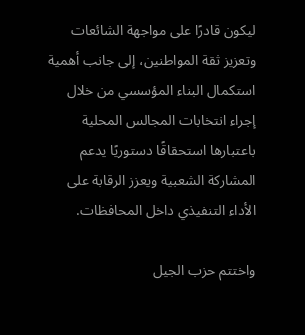ليكون قادرًا على مواجهة الشائعات وتعزيز ثقة المواطنين، إلى جانب أهمية استكمال البناء المؤسسي من خلال إجراء انتخابات المجالس المحلية باعتبارها استحقاقًا دستوريًا يدعم المشاركة الشعبية ويعزز الرقابة على الأداء التنفيذي داخل المحافظات.

واختتم حزب الجيل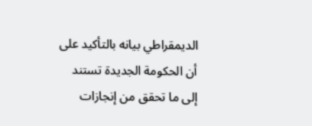الديمقراطي بيانه بالتأكيد على أن الحكومة الجديدة تستند إلى ما تحقق من إنجازات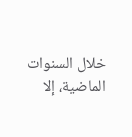خلال السنوات الماضية، إلا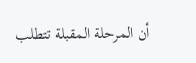أن المرحلة المقبلة تتطلب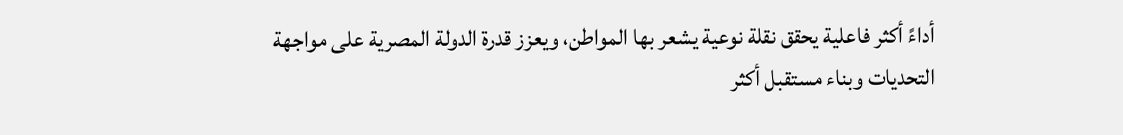أداءً أكثر فاعلية يحقق نقلة نوعية يشعر بها المواطن، ويعزز قدرة الدولة المصرية على مواجهة التحديات وبناء مستقبل أكثر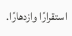استقرارًا وازدهارًا.